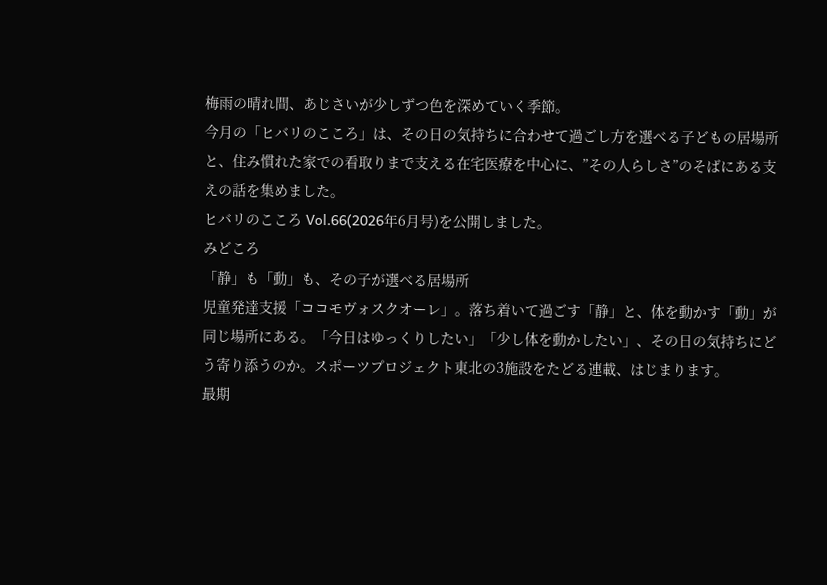梅雨の晴れ間、あじさいが少しずつ色を深めていく季節。
今月の「ヒバリのこころ」は、その日の気持ちに合わせて過ごし方を選べる子どもの居場所と、住み慣れた家での看取りまで支える在宅医療を中心に、”その人らしさ”のそばにある支えの話を集めました。
ヒバリのこころ Vol.66(2026年6月号)を公開しました。
みどころ
「静」も「動」も、その子が選べる居場所
児童発達支援「ココモヴォスクオーレ」。落ち着いて過ごす「静」と、体を動かす「動」が同じ場所にある。「今日はゆっくりしたい」「少し体を動かしたい」、その日の気持ちにどう寄り添うのか。スポーツプロジェクト東北の3施設をたどる連載、はじまります。
最期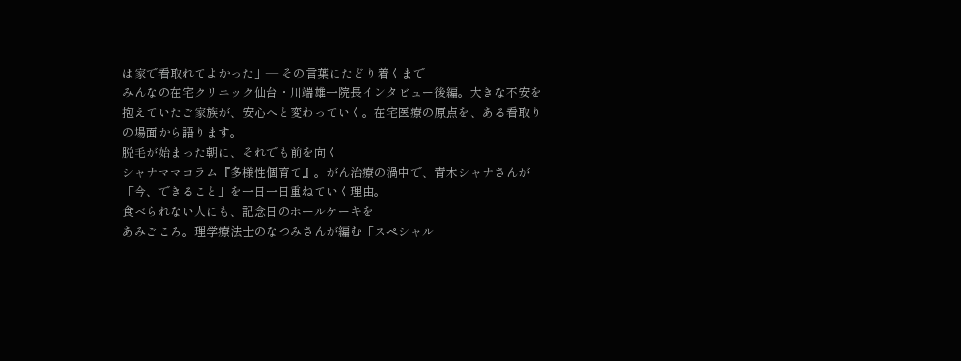は家で看取れてよかった」— その言葉にたどり着くまで
みんなの在宅クリニック仙台・川端雄一院長インタビュー後編。大きな不安を抱えていたご家族が、安心へと変わっていく。在宅医療の原点を、ある看取りの場面から語ります。
脱毛が始まった朝に、それでも前を向く
シャナママコラム『多様性個育て』。がん治療の渦中で、青木シャナさんが「今、できること」を一日一日重ねていく理由。
食べられない人にも、記念日のホールケーキを
あみごころ。理学療法士のなつみさんが編む「スペシャル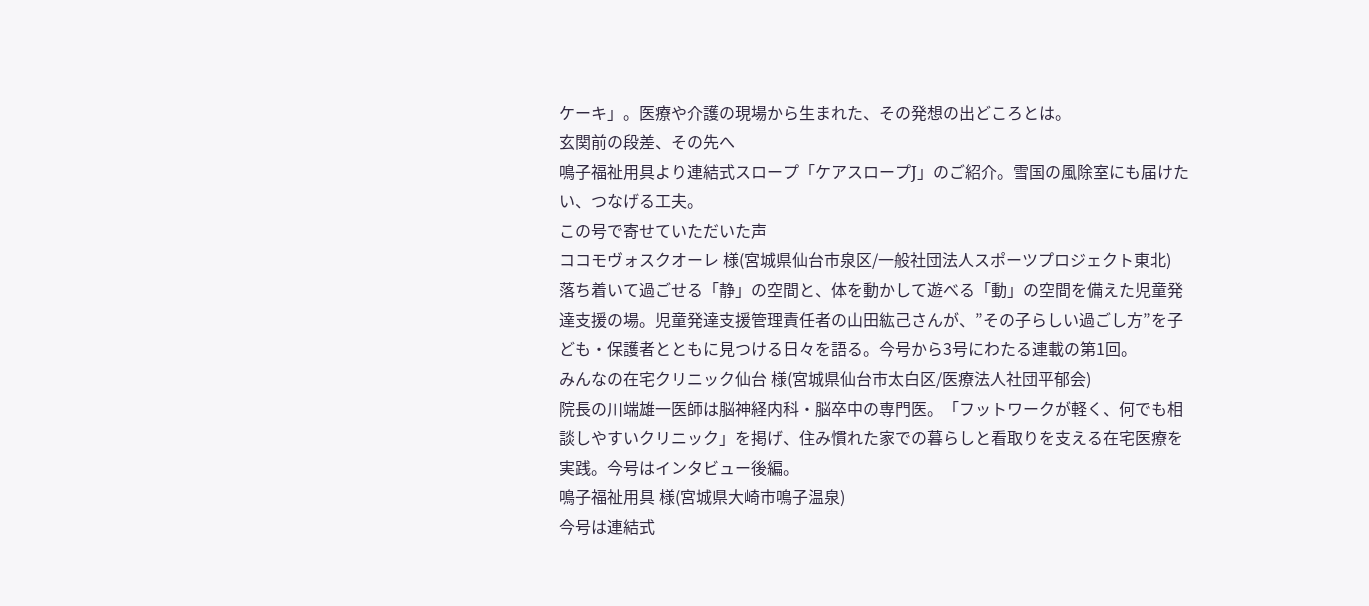ケーキ」。医療や介護の現場から生まれた、その発想の出どころとは。
玄関前の段差、その先へ
鳴子福祉用具より連結式スロープ「ケアスロープJ」のご紹介。雪国の風除室にも届けたい、つなげる工夫。
この号で寄せていただいた声
ココモヴォスクオーレ 様(宮城県仙台市泉区/一般社団法人スポーツプロジェクト東北)
落ち着いて過ごせる「静」の空間と、体を動かして遊べる「動」の空間を備えた児童発達支援の場。児童発達支援管理責任者の山田紘己さんが、”その子らしい過ごし方”を子ども・保護者とともに見つける日々を語る。今号から3号にわたる連載の第1回。
みんなの在宅クリニック仙台 様(宮城県仙台市太白区/医療法人社団平郁会)
院長の川端雄一医師は脳神経内科・脳卒中の専門医。「フットワークが軽く、何でも相談しやすいクリニック」を掲げ、住み慣れた家での暮らしと看取りを支える在宅医療を実践。今号はインタビュー後編。
鳴子福祉用具 様(宮城県大崎市鳴子温泉)
今号は連結式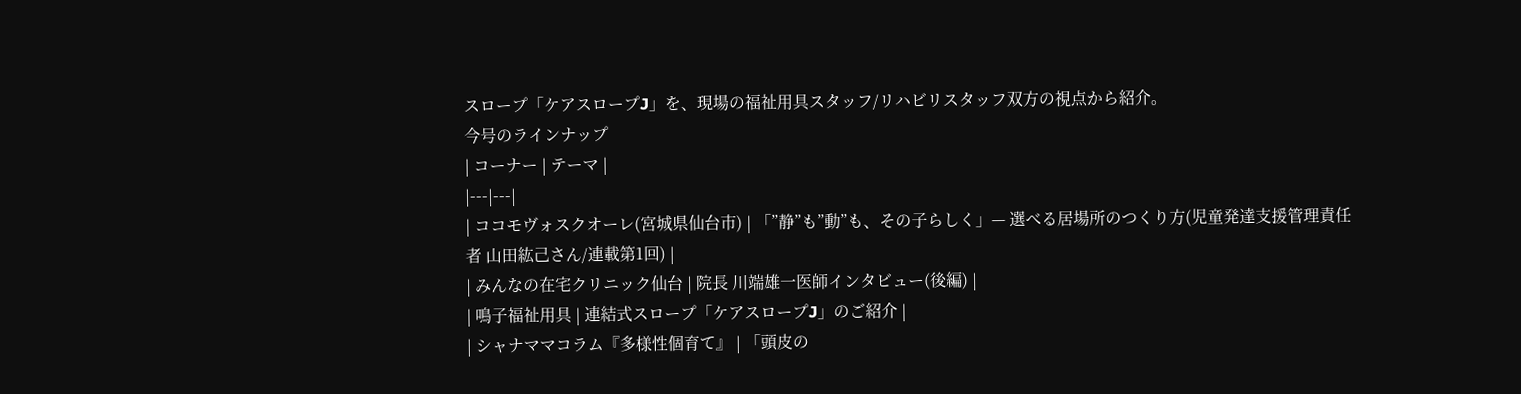スロープ「ケアスロープJ」を、現場の福祉用具スタッフ/リハビリスタッフ双方の視点から紹介。
今号のラインナップ
| コーナー | テーマ |
|---|---|
| ココモヴォスクオーレ(宮城県仙台市) | 「”静”も”動”も、その子らしく」— 選べる居場所のつくり方(児童発達支援管理責任者 山田紘己さん/連載第1回) |
| みんなの在宅クリニック仙台 | 院長 川端雄一医師インタビュー(後編) |
| 鳴子福祉用具 | 連結式スロープ「ケアスロープJ」のご紹介 |
| シャナママコラム『多様性個育て』 | 「頭皮の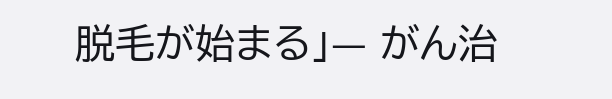脱毛が始まる」— がん治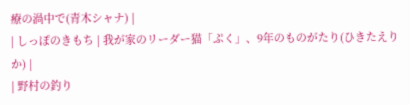療の渦中で(青木シャナ) |
| しっぽのきもち | 我が家のリーダー猫「ぷく」、9年のものがたり(ひきたえりか) |
| 野村の釣り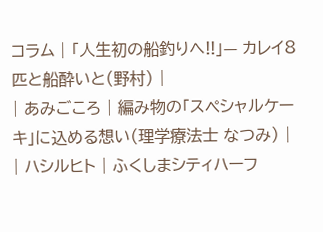コラム | 「人生初の船釣りへ!!」— カレイ8匹と船酔いと(野村) |
| あみごころ | 編み物の「スペシャルケーキ」に込める想い(理学療法士 なつみ) |
| ハシルヒト | ふくしまシティハーフ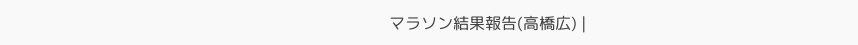マラソン結果報告(高橋広) |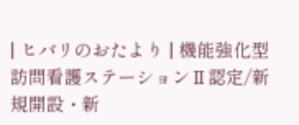| ヒバリのおたより | 機能強化型訪問看護ステーションⅡ認定/新規開設・新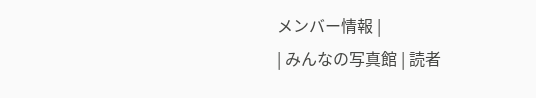メンバー情報 |
| みんなの写真館 | 読者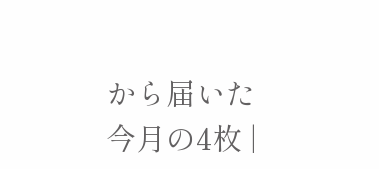から届いた今月の4枚 |